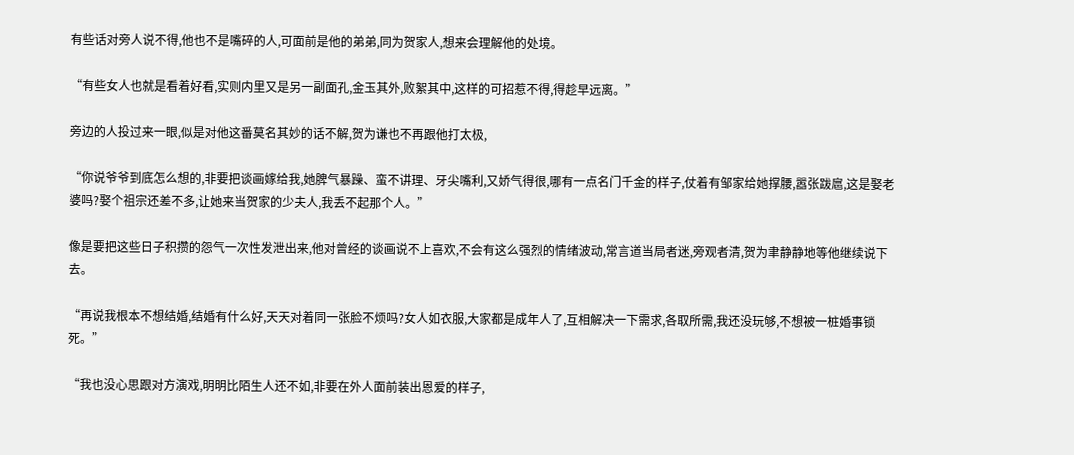有些话对旁人说不得,他也不是嘴碎的人,可面前是他的弟弟,同为贺家人,想来会理解他的处境。

“有些女人也就是看着好看,实则内里又是另一副面孔,金玉其外,败絮其中,这样的可招惹不得,得趁早远离。”

旁边的人投过来一眼,似是对他这番莫名其妙的话不解,贺为谦也不再跟他打太极,

“你说爷爷到底怎么想的,非要把谈画嫁给我,她脾气暴躁、蛮不讲理、牙尖嘴利,又娇气得很,哪有一点名门千金的样子,仗着有邹家给她撑腰,嚣张跋扈,这是娶老婆吗?娶个祖宗还差不多,让她来当贺家的少夫人,我丢不起那个人。”

像是要把这些日子积攒的怨气一次性发泄出来,他对曾经的谈画说不上喜欢,不会有这么强烈的情绪波动,常言道当局者迷,旁观者清,贺为聿静静地等他继续说下去。

“再说我根本不想结婚,结婚有什么好,天天对着同一张脸不烦吗?女人如衣服,大家都是成年人了,互相解决一下需求,各取所需,我还没玩够,不想被一桩婚事锁死。”

“我也没心思跟对方演戏,明明比陌生人还不如,非要在外人面前装出恩爱的样子,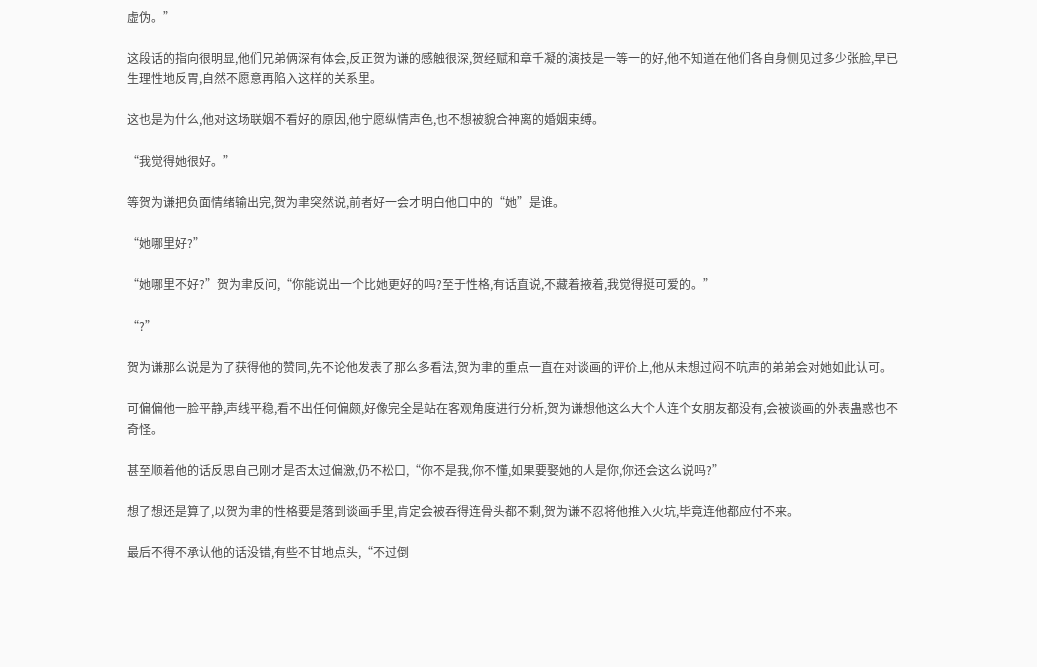虚伪。”

这段话的指向很明显,他们兄弟俩深有体会,反正贺为谦的感触很深,贺经赋和章千凝的演技是一等一的好,他不知道在他们各自身侧见过多少张脸,早已生理性地反胃,自然不愿意再陷入这样的关系里。

这也是为什么,他对这场联姻不看好的原因,他宁愿纵情声色,也不想被貌合神离的婚姻束缚。

“我觉得她很好。”

等贺为谦把负面情绪输出完,贺为聿突然说,前者好一会才明白他口中的“她”是谁。

“她哪里好?”

“她哪里不好?”贺为聿反问,“你能说出一个比她更好的吗?至于性格,有话直说,不藏着掖着,我觉得挺可爱的。”

“?”

贺为谦那么说是为了获得他的赞同,先不论他发表了那么多看法,贺为聿的重点一直在对谈画的评价上,他从未想过闷不吭声的弟弟会对她如此认可。

可偏偏他一脸平静,声线平稳,看不出任何偏颇,好像完全是站在客观角度进行分析,贺为谦想他这么大个人连个女朋友都没有,会被谈画的外表蛊惑也不奇怪。

甚至顺着他的话反思自己刚才是否太过偏激,仍不松口,“你不是我,你不懂,如果要娶她的人是你,你还会这么说吗?”

想了想还是算了,以贺为聿的性格要是落到谈画手里,肯定会被吞得连骨头都不剩,贺为谦不忍将他推入火坑,毕竟连他都应付不来。

最后不得不承认他的话没错,有些不甘地点头,“不过倒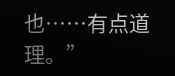也……有点道理。”